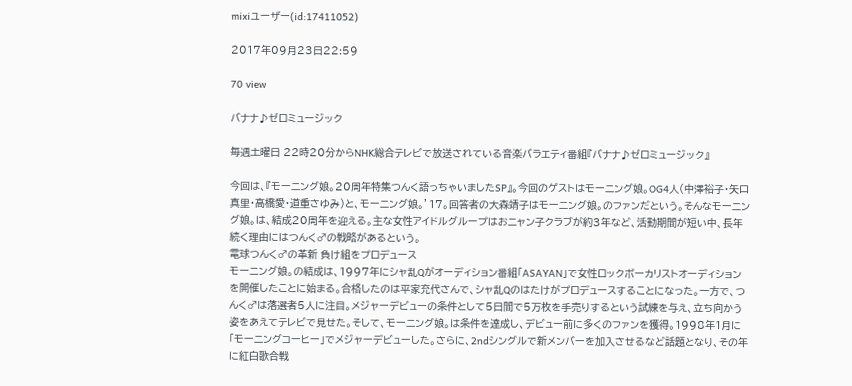mixiユーザー(id:17411052)

2017年09月23日22:59

70 view

バナナ♪ゼロミュージック

毎週土曜日 22時20分からNHK総合テレビで放送されている音楽バラエティ番組『バナナ♪ゼロミュージック』

今回は、『モーニング娘。20周年特集つんく語っちゃいましたSP』。今回のゲストはモーニング娘。OG4人(中澤裕子・矢口真里・高橋愛・道重さゆみ)と、モーニング娘。’17。回答者の大森靖子はモーニング娘。のファンだという。そんなモーニング娘。は、結成20周年を迎える。主な女性アイドルグループはおニャン子クラブが約3年など、活動期間が短い中、長年続く理由にはつんく♂の戦略があるという。
電球つんく♂の革新 負け組をプロデュース
モーニング娘。の結成は、1997年にシャ乱Qがオーディション番組「ASAYAN」で女性ロックボーカリストオーディションを開催したことに始まる。合格したのは平家充代さんで、シャ乱Qのはたけがプロデュースすることになった。一方で、つんく♂は落選者5人に注目。メジャーデビューの条件として5日間で5万枚を手売りするという試練を与え、立ち向かう姿をあえてテレビで見せた。そして、モーニング娘。は条件を達成し、デビュー前に多くのファンを獲得。1998年1月に「モーニングコーヒー」でメジャーデビューした。さらに、2ndシングルで新メンバーを加入させるなど話題となり、その年に紅白歌合戦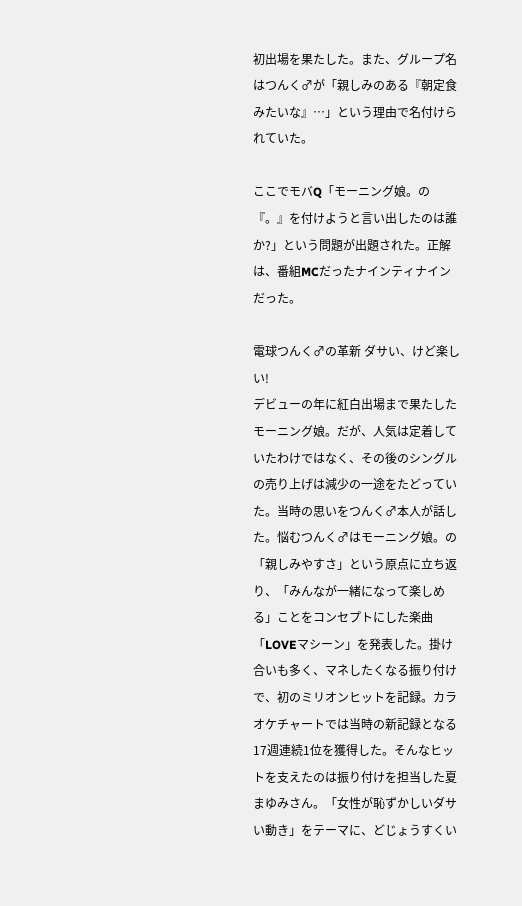初出場を果たした。また、グループ名はつんく♂が「親しみのある『朝定食みたいな』…」という理由で名付けられていた。

ここでモバQ「モーニング娘。の『。』を付けようと言い出したのは誰か?」という問題が出題された。正解は、番組MCだったナインティナインだった。

電球つんく♂の革新 ダサい、けど楽しい!
デビューの年に紅白出場まで果たしたモーニング娘。だが、人気は定着していたわけではなく、その後のシングルの売り上げは減少の一途をたどっていた。当時の思いをつんく♂本人が話した。悩むつんく♂はモーニング娘。の「親しみやすさ」という原点に立ち返り、「みんなが一緒になって楽しめる」ことをコンセプトにした楽曲「LOVEマシーン」を発表した。掛け合いも多く、マネしたくなる振り付けで、初のミリオンヒットを記録。カラオケチャートでは当時の新記録となる17週連続1位を獲得した。そんなヒットを支えたのは振り付けを担当した夏まゆみさん。「女性が恥ずかしいダサい動き」をテーマに、どじょうすくい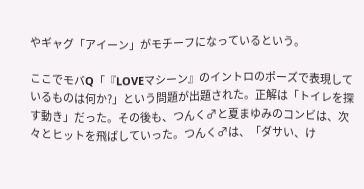やギャグ「アイーン」がモチーフになっているという。

ここでモバQ「『LOVEマシーン』のイントロのポーズで表現しているものは何か?」という問題が出題された。正解は「トイレを探す動き」だった。その後も、つんく♂と夏まゆみのコンビは、次々とヒットを飛ばしていった。つんく♂は、「ダサい、け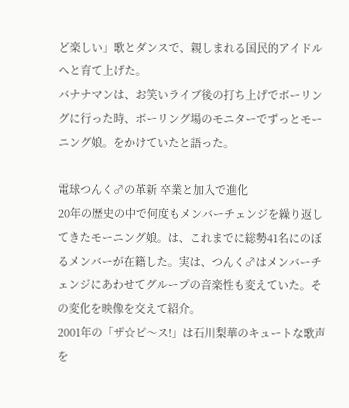ど楽しい」歌とダンスで、親しまれる国民的アイドルへと育て上げた。
バナナマンは、お笑いライブ後の打ち上げでボーリングに行った時、ボーリング場のモニターでずっとモーニング娘。をかけていたと語った。

電球つんく♂の革新 卒業と加入で進化
20年の歴史の中で何度もメンバーチェンジを繰り返してきたモーニング娘。は、これまでに総勢41名にのぼるメンバーが在籍した。実は、つんく♂はメンバーチェンジにあわせてグループの音楽性も変えていた。その変化を映像を交えて紹介。
2001年の「ザ☆ピ〜ス!」は石川梨華のキュートな歌声を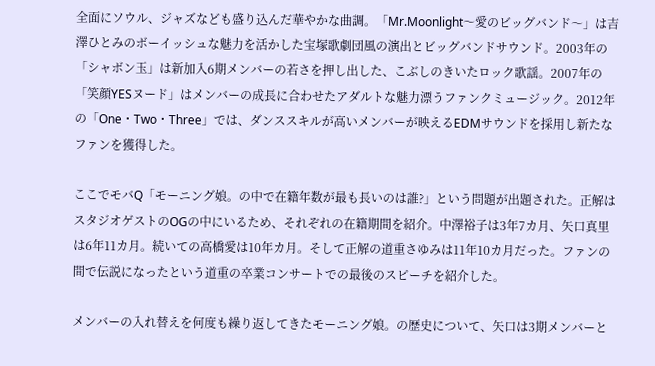全面にソウル、ジャズなども盛り込んだ華やかな曲調。「Mr.Moonlight〜愛のビッグバンド〜」は吉澤ひとみのボーイッシュな魅力を活かした宝塚歌劇団風の演出とビッグバンドサウンド。2003年の「シャボン玉」は新加入6期メンバーの若さを押し出した、こぶしのきいたロック歌謡。2007年の「笑顔YESヌード」はメンバーの成長に合わせたアダルトな魅力漂うファンクミュージック。2012年の「One・Two・Three」では、ダンススキルが高いメンバーが映えるEDMサウンドを採用し新たなファンを獲得した。

ここでモバQ「モーニング娘。の中で在籍年数が最も長いのは誰?」という問題が出題された。正解はスタジオゲストのOGの中にいるため、それぞれの在籍期間を紹介。中澤裕子は3年7カ月、矢口真里は6年11カ月。続いての高橋愛は10年カ月。そして正解の道重さゆみは11年10カ月だった。ファンの間で伝説になったという道重の卒業コンサートでの最後のスピーチを紹介した。

メンバーの入れ替えを何度も繰り返してきたモーニング娘。の歴史について、矢口は3期メンバーと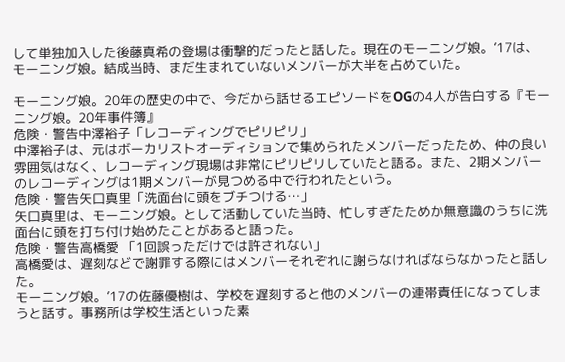して単独加入した後藤真希の登場は衝撃的だったと話した。現在のモーニング娘。’17は、モーニング娘。結成当時、まだ生まれていないメンバーが大半を占めていた。

モーニング娘。20年の歴史の中で、今だから話せるエピソードをOGの4人が告白する『モーニング娘。20年事件簿』
危険・警告中澤裕子「レコーディングでピリピリ」
中澤裕子は、元はボーカリストオーディションで集められたメンバーだったため、仲の良い雰囲気はなく、レコーディング現場は非常にピリピリしていたと語る。また、2期メンバーのレコーディングは1期メンバーが見つめる中で行われたという。
危険・警告矢口真里「洗面台に頭をブチつける…」
矢口真里は、モーニング娘。として活動していた当時、忙しすぎたためか無意識のうちに洗面台に頭を打ち付け始めたことがあると語った。
危険・警告高橋愛 「1回誤っただけでは許されない」
高橋愛は、遅刻などで謝罪する際にはメンバーそれぞれに謝らなければならなかったと話した。
モーニング娘。’17の佐藤優樹は、学校を遅刻すると他のメンバーの連帯責任になってしまうと話す。事務所は学校生活といった素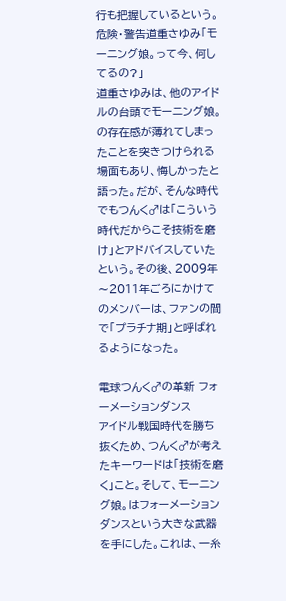行も把握しているという。
危険・警告道重さゆみ「モーニング娘。って今、何してるの?」
道重さゆみは、他のアイドルの台頭でモーニング娘。の存在感が薄れてしまったことを突きつけられる場面もあり、悔しかったと語った。だが、そんな時代でもつんく♂は「こういう時代だからこそ技術を磨け」とアドバイスしていたという。その後、2009年〜2011年ごろにかけてのメンバーは、ファンの間で「プラチナ期」と呼ばれるようになった。

電球つんく♂の革新 フォーメーションダンス
アイドル戦国時代を勝ち抜くため、つんく♂が考えたキーワードは「技術を磨く」こと。そして、モーニング娘。はフォーメーションダンスという大きな武器を手にした。これは、一糸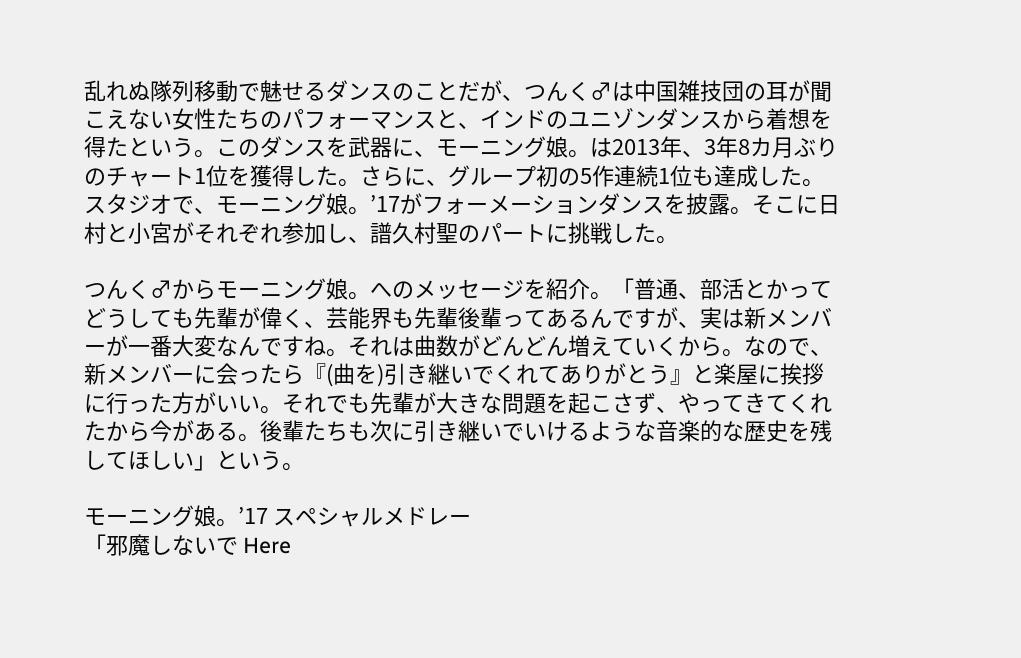乱れぬ隊列移動で魅せるダンスのことだが、つんく♂は中国雑技団の耳が聞こえない女性たちのパフォーマンスと、インドのユニゾンダンスから着想を得たという。このダンスを武器に、モーニング娘。は2013年、3年8カ月ぶりのチャート1位を獲得した。さらに、グループ初の5作連続1位も達成した。
スタジオで、モーニング娘。’17がフォーメーションダンスを披露。そこに日村と小宮がそれぞれ参加し、譜久村聖のパートに挑戦した。

つんく♂からモーニング娘。へのメッセージを紹介。「普通、部活とかってどうしても先輩が偉く、芸能界も先輩後輩ってあるんですが、実は新メンバーが一番大変なんですね。それは曲数がどんどん増えていくから。なので、新メンバーに会ったら『(曲を)引き継いでくれてありがとう』と楽屋に挨拶に行った方がいい。それでも先輩が大きな問題を起こさず、やってきてくれたから今がある。後輩たちも次に引き継いでいけるような音楽的な歴史を残してほしい」という。

モーニング娘。’17 スペシャルメドレー
「邪魔しないで Here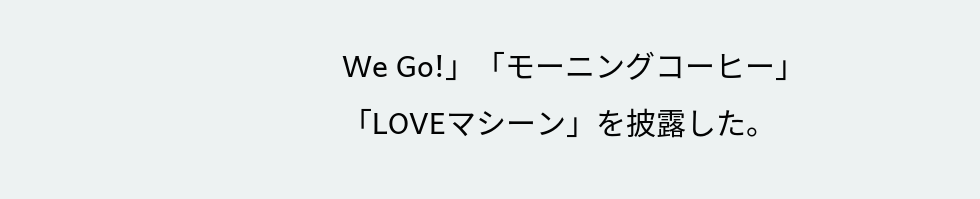We Go!」「モーニングコーヒー」「LOVEマシーン」を披露した。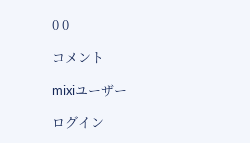0 0

コメント

mixiユーザー

ログイン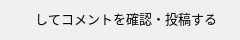してコメントを確認・投稿する